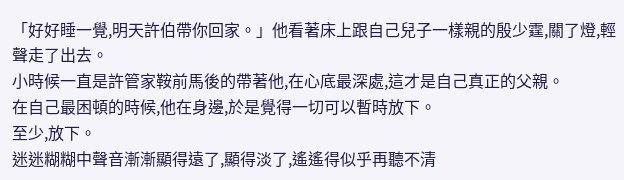「好好睡一覺,明天許伯帶你回家。」他看著床上跟自己兒子一樣親的殷少霆,關了燈,輕聲走了出去。
小時候一直是許管家鞍前馬後的帶著他,在心底最深處,這才是自己真正的父親。
在自己最困頓的時候,他在身邊,於是覺得一切可以暫時放下。
至少,放下。
迷迷糊糊中聲音漸漸顯得遠了,顯得淡了,遙遙得似乎再聽不清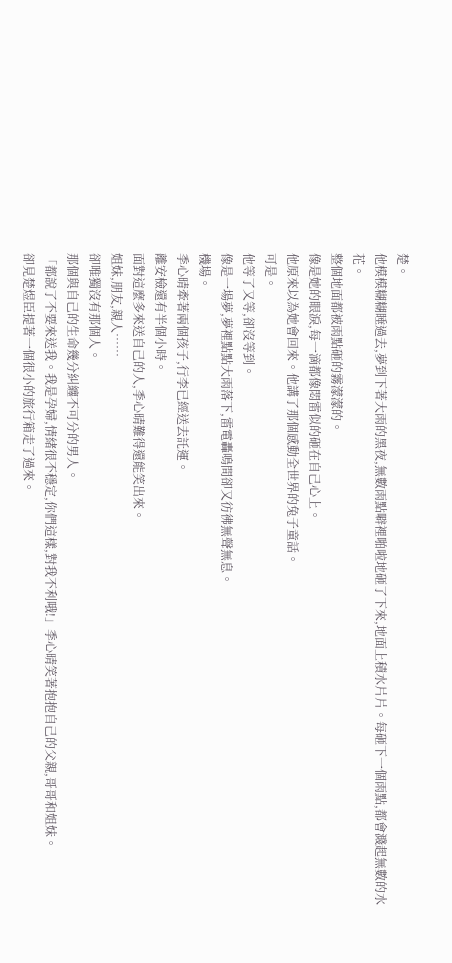楚。
他模模糊糊睡過去,夢到下著大雨的黑夜,無數雨點噼裡啪啦地砸了下來,地面上積水片片。每砸下一個雨點,都會濺起無數的水花。
整個地面都被雨點砸的霧濛濛的。
像是她的眼淚,每一滴都像悶雷似的砸在自己心上。
他原來以為她會回來。他講了那個感動全世界的兔子童話。
可是。
他等了又等,卻沒等到。
像是一場夢,夢裡點點大雨落下,雷電轟鳴間卻又彷彿無聲無息。
機場。
季心晴牽著兩個孩子,行李已經送去託運。
離安檢還有半個小時。
面對這麼多來送自己的人,季心晴難得還能笑出來。
姐妹,朋友,親人……
卻唯獨沒有那個人。
那個與自己的生命幾分糾纏不可分的男人。
「都說了不要來送我。我是孕婦,情緒很不穩定,你們這樣,對我不利哦!」季心晴笑著抱抱自己的父親,哥哥和姐妹。
卻見楚煜臣提著一個很小的旅行箱走了過來。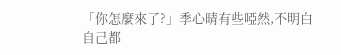「你怎麼來了?」季心晴有些啞然,不明白自己都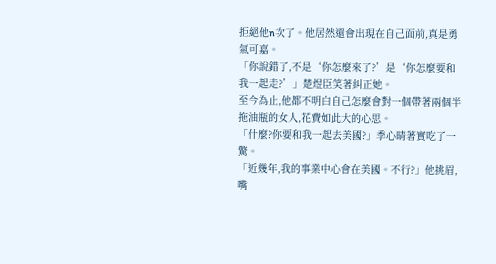拒絕他n次了。他居然還會出現在自己面前,真是勇氣可嘉。
「你說錯了,不是‘你怎麼來了?’是‘你怎麼要和我一起走?’」楚煜臣笑著糾正她。
至今為止,他都不明白自己怎麼會對一個帶著兩個半拖油瓶的女人,花費如此大的心思。
「什麼?你要和我一起去美國?」季心晴著實吃了一驚。
「近幾年,我的事業中心會在美國。不行?」他挑眉,嘴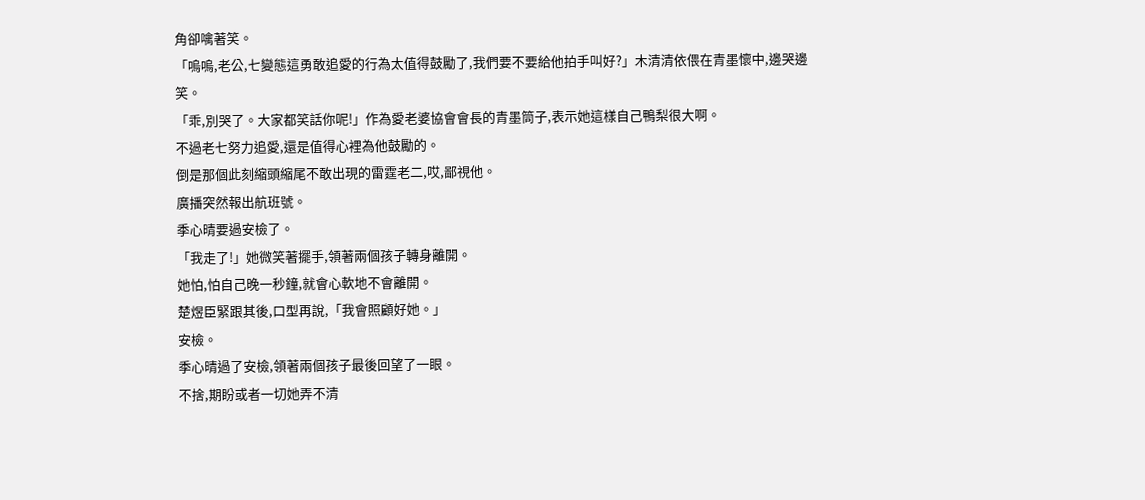角卻噙著笑。
「嗚嗚,老公,七變態這勇敢追愛的行為太值得鼓勵了,我們要不要給他拍手叫好?」木清清依偎在青墨懷中,邊哭邊笑。
「乖,別哭了。大家都笑話你呢!」作為愛老婆協會會長的青墨筒子,表示她這樣自己鴨梨很大啊。
不過老七努力追愛,還是值得心裡為他鼓勵的。
倒是那個此刻縮頭縮尾不敢出現的雷霆老二,哎,鄙視他。
廣播突然報出航班號。
季心晴要過安檢了。
「我走了!」她微笑著擺手,領著兩個孩子轉身離開。
她怕,怕自己晚一秒鐘,就會心軟地不會離開。
楚煜臣緊跟其後,口型再說,「我會照顧好她。」
安檢。
季心晴過了安檢,領著兩個孩子最後回望了一眼。
不捨,期盼或者一切她弄不清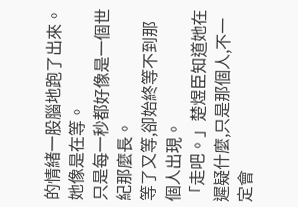的情緒一股腦地跑了出來。
她像是在等。
只是每一秒都好像是一個世紀那麼長。
等了又等,卻始終等不到那個人出現。
「走吧。」楚煜臣知道她在遲疑什麼,只是那個人,不一定會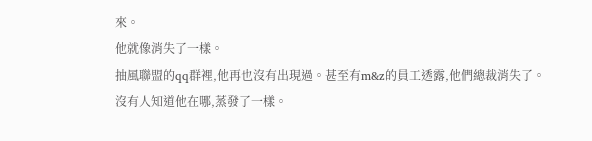來。
他就像消失了一樣。
抽風聯盟的qq群裡,他再也沒有出現過。甚至有m&z的員工透露,他們總裁消失了。
沒有人知道他在哪,蒸發了一樣。